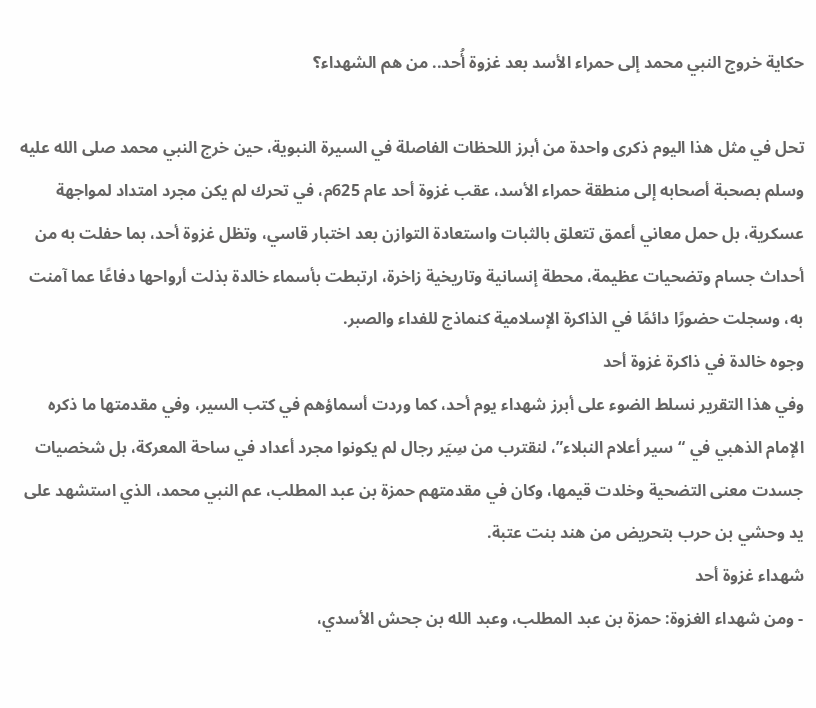حكاية خروج النبي محمد إلى حمراء الأسد بعد غزوة أُحد.. من هم الشهداء؟

تحل في مثل هذا اليوم ذكرى واحدة من أبرز اللحظات الفاصلة في السيرة النبوية، حين خرج النبي محمد صلى الله عليه وسلم بصحبة أصحابه إلى منطقة حمراء الأسد، عقب غزوة أحد عام 625م، في تحرك لم يكن مجرد امتداد لمواجهة عسكرية، بل حمل معاني أعمق تتعلق بالثبات واستعادة التوازن بعد اختبار قاسي، وتظل غزوة أحد، بما حفلت به من أحداث جسام وتضحيات عظيمة، محطة إنسانية وتاريخية زاخرة، ارتبطت بأسماء خالدة بذلت أرواحها دفاعًا عما آمنت به، وسجلت حضورًا دائمًا في الذاكرة الإسلامية كنماذج للفداء والصبر.
وجوه خالدة في ذاكرة غزوة أحد
وفي هذا التقرير نسلط الضوء على أبرز شهداء يوم أحد، كما وردت أسماؤهم في كتب السير، وفي مقدمتها ما ذكره الإمام الذهبي في “سير أعلام النبلاء”، لنقترب من سِيَر رجال لم يكونوا مجرد أعداد في ساحة المعركة، بل شخصيات جسدت معنى التضحية وخلدت قيمها، وكان في مقدمتهم حمزة بن عبد المطلب، عم النبي محمد، الذي استشهد على يد وحشي بن حرب بتحريض من هند بنت عتبة.
شهداء غزوة أحد
- ومن شهداء الغزوة: حمزة بن عبد المطلب، وعبد الله بن جحش الأسدي،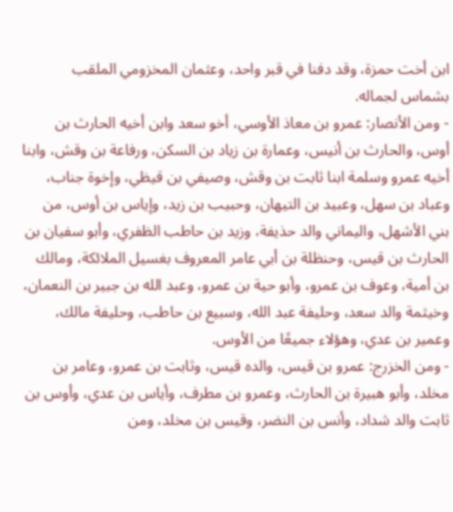ابن أخت حمزة، وقد دفنا في قبر واحد، وعثمان المخزومي الملقب بشماس لجماله.
- ومن الأنصار: عمرو بن معاذ الأوسي، أخو سعد وابن أخيه الحارث بن أوس، والحارث بن أنيس، وعمارة بن زياد بن السكن، ورفاعة بن وقش، وابنا أخيه عمرو وسلمة ابنا ثابت بن وقش، وصيفي بن قيظي، وإخوة جناب، وعباد بن سهل، وعبيد بن التيهان، وحبيب بن زيد، وإياس بن أوس، من بني الأشهل، واليماني والد حذيفة، وزيد بن حاطب الظفري، وأبو سفيان بن الحارث بن قيس، وحنظلة بن أبي عامر المعروف بغسيل الملائكة، ومالك بن أمية، وعوف بن عمرو، وأبو حية بن عمرو، وعبد الله بن جبير بن النعمان، وخيثمة والد سعد، وحليفة عبد الله، وسبيع بن حاطب، وحليفة مالك، وعمير بن عدي، وهؤلاء جميعًا من الأوس.
- ومن الخزرج: عمرو بن قيس، والده قيس، وثابت بن عمرو، وعامر بن مخلد، وأبو هبيرة بن الحارث، وعمرو بن مطرف، وأياس بن عدي، وأوس بن ثابت والد شداد، وأنس بن النضر، وقيس بن مخلد، ومن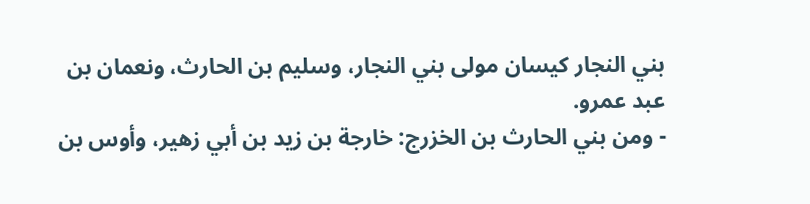بني النجار كيسان مولى بني النجار، وسليم بن الحارث، ونعمان بن عبد عمرو.
- ومن بني الحارث بن الخزرج: خارجة بن زيد بن أبي زهير، وأوس بن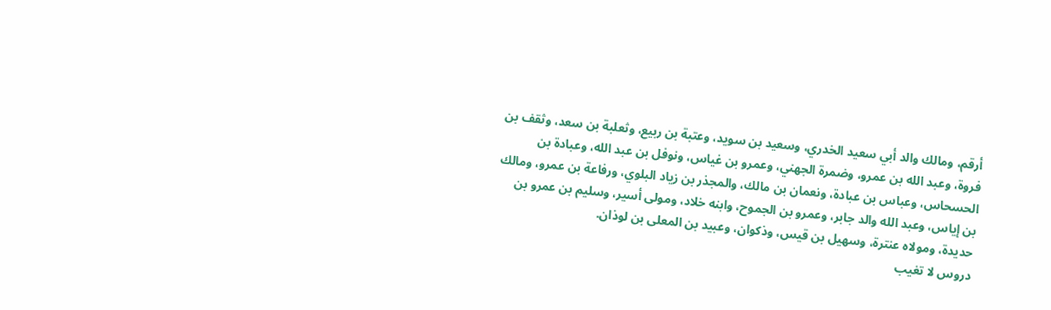أرقم، ومالك والد أبي سعيد الخدري، وسعيد بن سويد، وعتبة بن ربيع، وثعلبة بن سعد، وثقف بن فروة، وعبد الله بن عمرو، وضمرة الجهني، وعمرو بن غياس، ونوفل بن عبد الله، وعبادة بن الحسحاس، وعباس بن عبادة، ونعمان بن مالك، والمجذر بن زياد البلوي، ورفاعة بن عمرو، ومالك بن إياس، وعبد الله والد جابر، وعمرو بن الجموح، وابنه خلاد، ومولى أسير، وسليم بن عمرو بن حديدة، ومولاه عنترة، وسهيل بن قيس، وذكوان، وعبيد بن المعلى بن لوذان.
دروس لا تغيب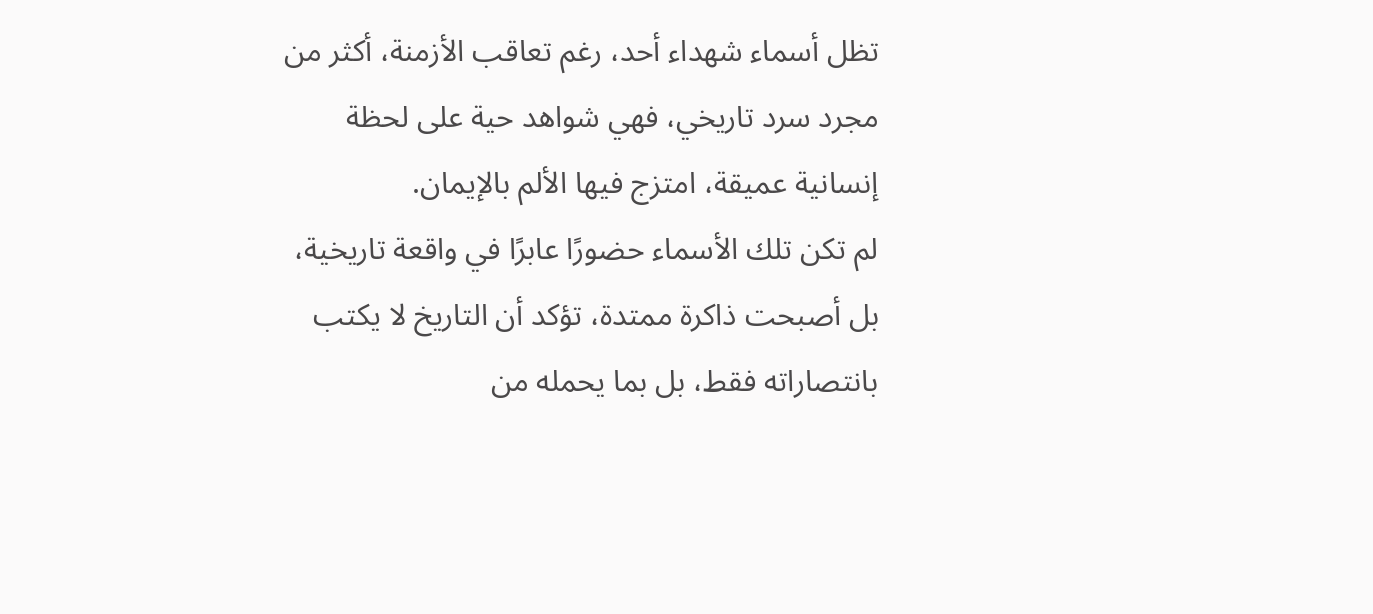تظل أسماء شهداء أحد، رغم تعاقب الأزمنة، أكثر من مجرد سرد تاريخي، فهي شواهد حية على لحظة إنسانية عميقة، امتزج فيها الألم بالإيمان.
لم تكن تلك الأسماء حضورًا عابرًا في واقعة تاريخية، بل أصبحت ذاكرة ممتدة، تؤكد أن التاريخ لا يكتب بانتصاراته فقط، بل بما يحمله من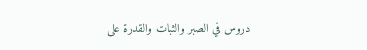دروس في الصبر والثبات والقدرة على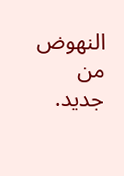النهوض من جديد.